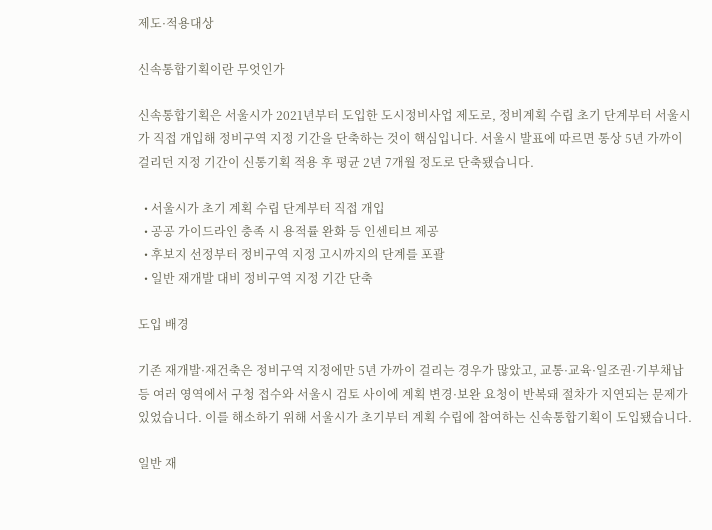제도·적용대상

신속통합기획이란 무엇인가

신속통합기획은 서울시가 2021년부터 도입한 도시정비사업 제도로, 정비계획 수립 초기 단계부터 서울시가 직접 개입해 정비구역 지정 기간을 단축하는 것이 핵심입니다. 서울시 발표에 따르면 통상 5년 가까이 걸리던 지정 기간이 신통기획 적용 후 평균 2년 7개월 정도로 단축됐습니다.

  • 서울시가 초기 계획 수립 단계부터 직접 개입
  • 공공 가이드라인 충족 시 용적률 완화 등 인센티브 제공
  • 후보지 선정부터 정비구역 지정 고시까지의 단계를 포괄
  • 일반 재개발 대비 정비구역 지정 기간 단축

도입 배경

기존 재개발·재건축은 정비구역 지정에만 5년 가까이 걸리는 경우가 많았고, 교통·교육·일조권·기부채납 등 여러 영역에서 구청 접수와 서울시 검토 사이에 계획 변경·보완 요청이 반복돼 절차가 지연되는 문제가 있었습니다. 이를 해소하기 위해 서울시가 초기부터 계획 수립에 참여하는 신속통합기획이 도입됐습니다.

일반 재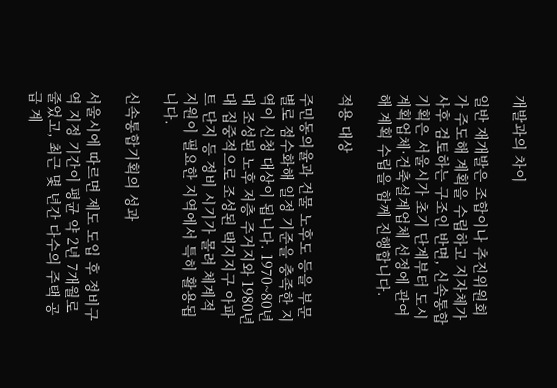개발과의 차이

일반 재개발은 조합이나 추진위원회가 주도해 계획을 수립하고 지자체가 사후 검토하는 구조인 반면, 신속통합기획은 서울시가 초기 단계부터 도시계획업체·건축설계업체 선정에 관여해 계획 수립을 함께 진행합니다.

적용 대상

주민동의율과 건물 노후도 등을 부문별로 점수화해 일정 기준을 충족한 지역이 신청 대상이 됩니다. 1970~80년대 조성된 노후 저층 주거지와 1980년대 집중적으로 조성된 택지지구 아파트 단지 등 정비 시기가 몰려 체계적 지원이 필요한 지역에서 특히 활용됩니다.

신속통합기획의 성과

서울시에 따르면 제도 도입 후 정비구역 지정 기간이 평균 약 2년 7개월로 줄었고, 최근 몇 년간 다수의 주택 공급 계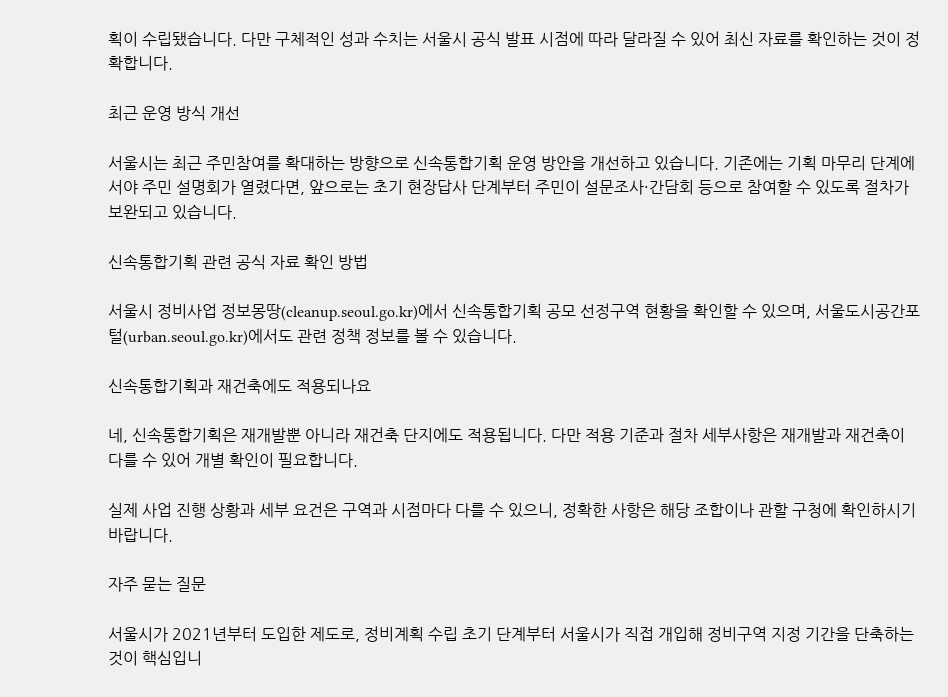획이 수립됐습니다. 다만 구체적인 성과 수치는 서울시 공식 발표 시점에 따라 달라질 수 있어 최신 자료를 확인하는 것이 정확합니다.

최근 운영 방식 개선

서울시는 최근 주민참여를 확대하는 방향으로 신속통합기획 운영 방안을 개선하고 있습니다. 기존에는 기획 마무리 단계에서야 주민 설명회가 열렸다면, 앞으로는 초기 현장답사 단계부터 주민이 설문조사·간담회 등으로 참여할 수 있도록 절차가 보완되고 있습니다.

신속통합기획 관련 공식 자료 확인 방법

서울시 정비사업 정보몽땅(cleanup.seoul.go.kr)에서 신속통합기획 공모 선정구역 현황을 확인할 수 있으며, 서울도시공간포털(urban.seoul.go.kr)에서도 관련 정책 정보를 볼 수 있습니다.

신속통합기획과 재건축에도 적용되나요

네, 신속통합기획은 재개발뿐 아니라 재건축 단지에도 적용됩니다. 다만 적용 기준과 절차 세부사항은 재개발과 재건축이 다를 수 있어 개별 확인이 필요합니다.

실제 사업 진행 상황과 세부 요건은 구역과 시점마다 다를 수 있으니, 정확한 사항은 해당 조합이나 관할 구청에 확인하시기 바랍니다.

자주 묻는 질문

서울시가 2021년부터 도입한 제도로, 정비계획 수립 초기 단계부터 서울시가 직접 개입해 정비구역 지정 기간을 단축하는 것이 핵심입니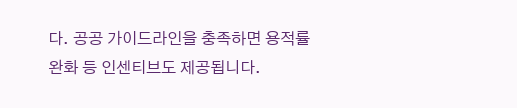다. 공공 가이드라인을 충족하면 용적률 완화 등 인센티브도 제공됩니다.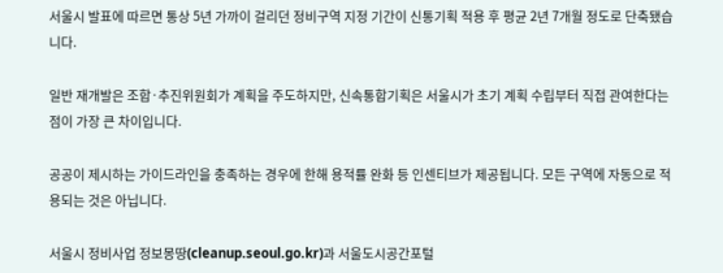서울시 발표에 따르면 통상 5년 가까이 걸리던 정비구역 지정 기간이 신통기획 적용 후 평균 2년 7개월 정도로 단축됐습니다.

일반 재개발은 조합·추진위원회가 계획을 주도하지만, 신속통합기획은 서울시가 초기 계획 수립부터 직접 관여한다는 점이 가장 큰 차이입니다.

공공이 제시하는 가이드라인을 충족하는 경우에 한해 용적률 완화 등 인센티브가 제공됩니다. 모든 구역에 자동으로 적용되는 것은 아닙니다.

서울시 정비사업 정보몽땅(cleanup.seoul.go.kr)과 서울도시공간포털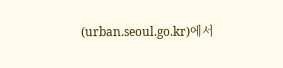(urban.seoul.go.kr)에서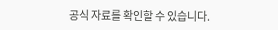공식 자료를 확인할 수 있습니다.